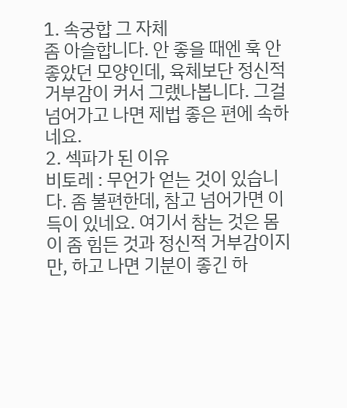1. 속궁합 그 자체
좀 아슬합니다. 안 좋을 때엔 훅 안 좋았던 모양인데, 육체보단 정신적 거부감이 커서 그랬나봅니다. 그걸 넘어가고 나면 제법 좋은 편에 속하네요.
2. 섹파가 된 이유
비토레 : 무언가 얻는 것이 있습니다. 좀 불편한데, 참고 넘어가면 이득이 있네요. 여기서 참는 것은 몸이 좀 힘든 것과 정신적 거부감이지만, 하고 나면 기분이 좋긴 하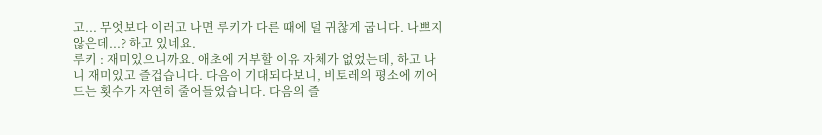고... 무엇보다 이러고 나면 루키가 다른 때에 덜 귀찮게 굽니다. 나쁘지 않은데...? 하고 있네요.
루키 : 재미있으니까요. 애초에 거부할 이유 자체가 없었는데, 하고 나니 재미있고 즐겁습니다. 다음이 기대되다보니, 비토레의 평소에 끼어드는 횟수가 자연히 줄어들었습니다. 다음의 즐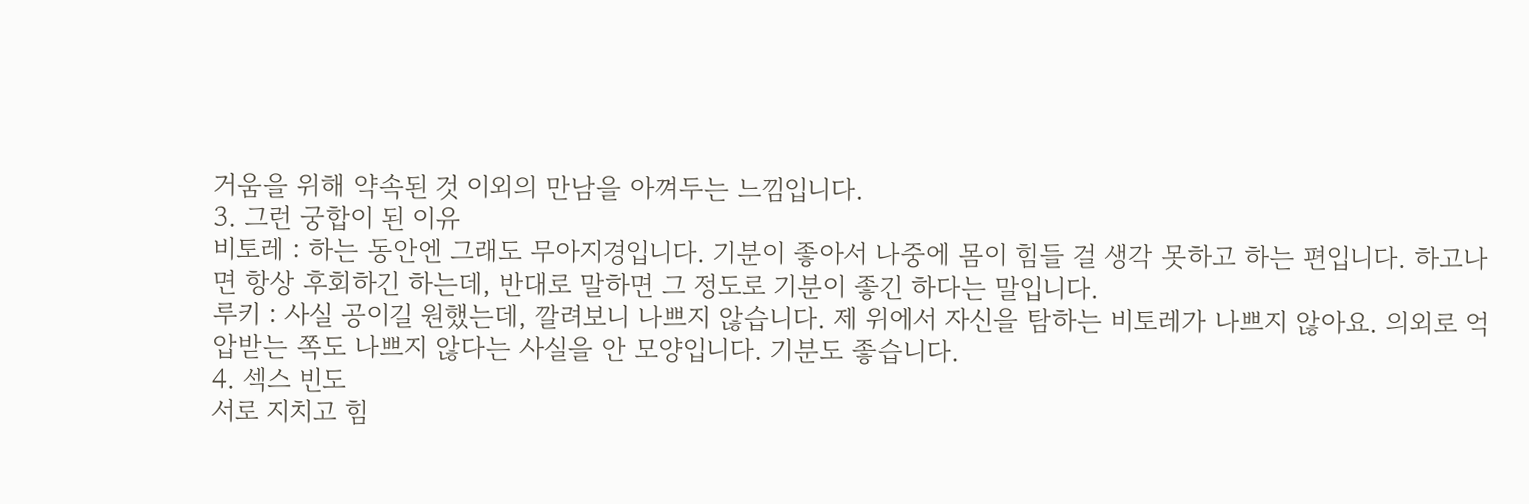거움을 위해 약속된 것 이외의 만남을 아껴두는 느낌입니다.
3. 그런 궁합이 된 이유
비토레 : 하는 동안엔 그래도 무아지경입니다. 기분이 좋아서 나중에 몸이 힘들 걸 생각 못하고 하는 편입니다. 하고나면 항상 후회하긴 하는데, 반대로 말하면 그 정도로 기분이 좋긴 하다는 말입니다.
루키 : 사실 공이길 원했는데, 깔려보니 나쁘지 않습니다. 제 위에서 자신을 탐하는 비토레가 나쁘지 않아요. 의외로 억압받는 쪽도 나쁘지 않다는 사실을 안 모양입니다. 기분도 좋습니다.
4. 섹스 빈도
서로 지치고 힘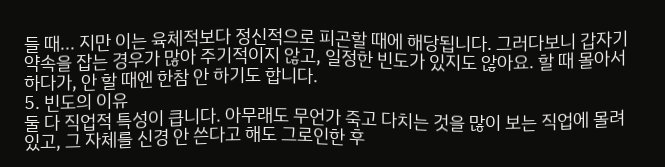들 때... 지만 이는 육체적보다 정신적으로 피곤할 때에 해당됩니다. 그러다보니 갑자기 약속을 잡는 경우가 많아 주기적이지 않고, 일정한 빈도가 있지도 않아요. 할 때 몰아서 하다가, 안 할 때엔 한참 안 하기도 합니다.
5. 빈도의 이유
둘 다 직업적 특성이 큽니다. 아무래도 무언가 죽고 다치는 것을 많이 보는 직업에 몰려있고, 그 자체를 신경 안 쓴다고 해도 그로인한 후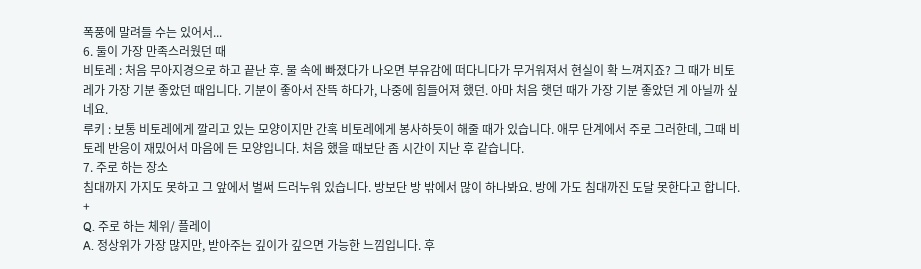폭풍에 말려들 수는 있어서...
6. 둘이 가장 만족스러웠던 때
비토레 : 처음 무아지경으로 하고 끝난 후. 물 속에 빠졌다가 나오면 부유감에 떠다니다가 무거워져서 현실이 확 느껴지죠? 그 때가 비토레가 가장 기분 좋았던 때입니다. 기분이 좋아서 잔뜩 하다가, 나중에 힘들어져 했던. 아마 처음 햇던 때가 가장 기분 좋았던 게 아닐까 싶네요.
루키 : 보통 비토레에게 깔리고 있는 모양이지만 간혹 비토레에게 봉사하듯이 해줄 때가 있습니다. 애무 단계에서 주로 그러한데, 그때 비토레 반응이 재밌어서 마음에 든 모양입니다. 처음 했을 때보단 좀 시간이 지난 후 같습니다.
7. 주로 하는 장소
침대까지 가지도 못하고 그 앞에서 벌써 드러누워 있습니다. 방보단 방 밖에서 많이 하나봐요. 방에 가도 침대까진 도달 못한다고 합니다.
+
Q. 주로 하는 체위/ 플레이
A. 정상위가 가장 많지만, 받아주는 깊이가 깊으면 가능한 느낌입니다. 후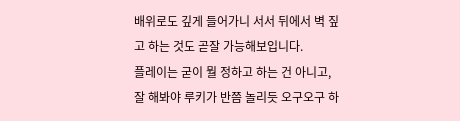배위로도 깊게 들어가니 서서 뒤에서 벽 짚고 하는 것도 곧잘 가능해보입니다.
플레이는 굳이 뭘 정하고 하는 건 아니고, 잘 해봐야 루키가 반쯤 놀리듯 오구오구 하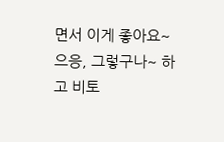면서 이게 좋아요~ 으응, 그렇구나~ 하고 비토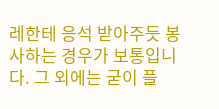레한테 응석 받아주듯 봉사하는 경우가 보통입니다. 그 외에는 굳이 플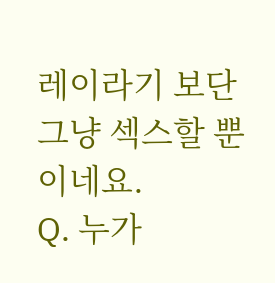레이라기 보단 그냥 섹스할 뿐이네요.
Q. 누가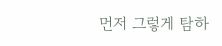먼저 그렇게 탐하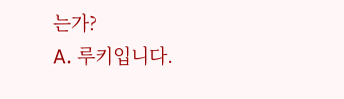는가?
A. 루키입니다.